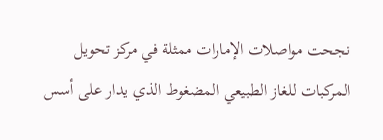نجحت مواصلات الإمارات ممثلة في مركز تحويل المركبات للغاز الطبيعي المضغوط الذي يدار على أسس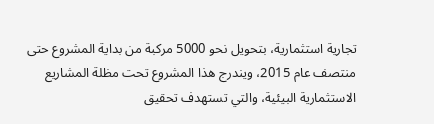تجارية استثمارية، بتحويل نحو 5000 مركبة من بداية المشروع حتى منتصف عام 2015، ويندرج هذا المشروع تحت مظلة المشاريع الاستثمارية البيئية، والتي تستهدف تحقيق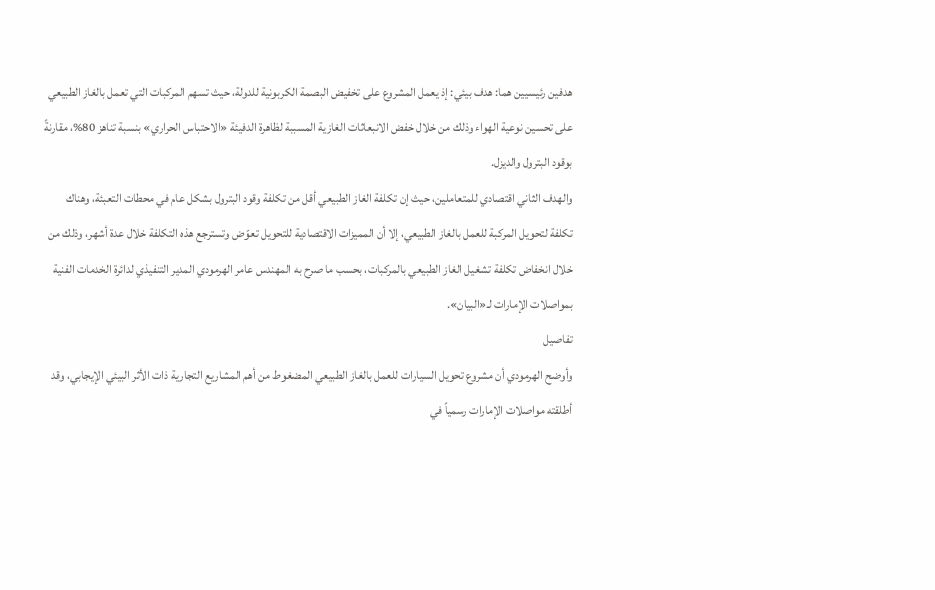هدفين رئيسيين هما: هدف بيئي: إذ يعمل المشروع على تخفيض البصمة الكربونية للدولة، حيث تسهم المركبات التي تعمل بالغاز الطبيعي على تحسين نوعية الهواء وذلك من خلال خفض الانبعاثات الغازية المسببة لظاهرة الدفيئة «الاحتباس الحراري» بنسبة تناهز 80%، مقارنةً بوقود البترول والديزل.
والهدف الثاني اقتصادي للمتعاملين، حيث إن تكلفة الغاز الطبيعي أقل من تكلفة وقود البترول بشكل عام في محطات التعبئة، وهناك تكلفة لتحويل المركبة للعمل بالغاز الطبيعي، إلا أن المميزات الاقتصادية للتحويل تعوّض وتسترجع هذه التكلفة خلال عدة أشهر، وذلك من خلال انخفاض تكلفة تشغيل الغاز الطبيعي بالمركبات، بحسب ما صرح به المهندس عامر الهرمودي المدير التنفيذي لدائرة الخدمات الفنية بمواصلات الإمارات لـ«البيان».
تفاصيل
وأوضح الهرمودي أن مشروع تحويل السيارات للعمل بالغاز الطبيعي المضغوط من أهم المشاريع التجارية ذات الأثر البيئي الإيجابي، وقد أطلقته مواصلات الإمارات رسمياً في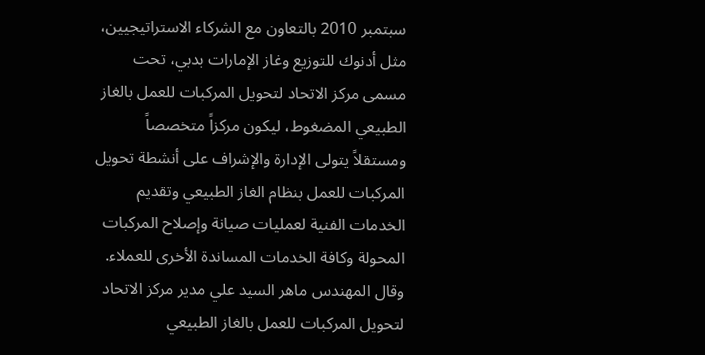سبتمبر 2010 بالتعاون مع الشركاء الاستراتيجيين، مثل أدنوك للتوزيع وغاز الإمارات بدبي، تحت مسمى مركز الاتحاد لتحويل المركبات للعمل بالغاز الطبيعي المضغوط، ليكون مركزاً متخصصاً ومستقلاً يتولى الإدارة والإشراف على أنشطة تحويل المركبات للعمل بنظام الغاز الطبيعي وتقديم الخدمات الفنية لعمليات صيانة وإصلاح المركبات المحولة وكافة الخدمات المساندة الأخرى للعملاء.
وقال المهندس ماهر السيد علي مدير مركز الاتحاد لتحويل المركبات للعمل بالغاز الطبيعي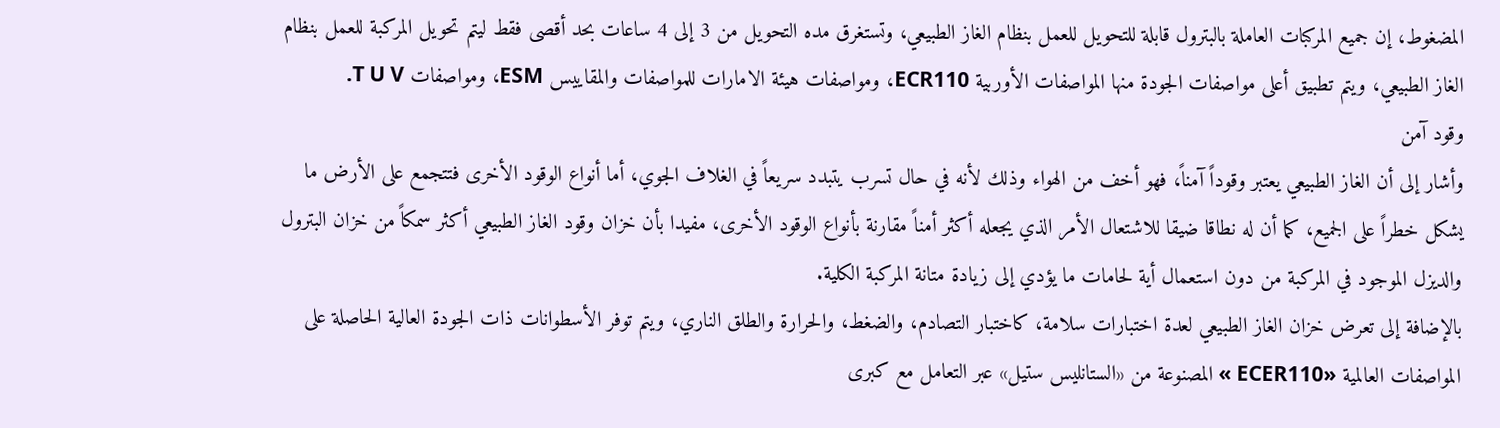المضغوط، إن جميع المركبات العاملة بالبترول قابلة للتحويل للعمل بنظام الغاز الطبيعي، وتستغرق مده التحويل من 3 إلى 4 ساعات بحد أقصى فقط ليتم تحويل المركبة للعمل بنظام الغاز الطبيعي، ويتم تطبيق أعلى مواصفات الجودة منها المواصفات الأوربية ECR110، ومواصفات هيئة الامارات للمواصفات والمقاييس ESM، ومواصفات T U V.
وقود آمن
وأشار إلى أن الغاز الطبيعي يعتبر وقوداً آمناً، فهو أخف من الهواء وذلك لأنه في حال تسرب يتبدد سريعاً في الغلاف الجوي، أما أنواع الوقود الأخرى فتتجمع على الأرض ما يشكل خطراً على الجميع، كما أن له نطاقا ضيقا للاشتعال الأمر الذي يجعله أكثر أمناً مقارنة بأنواع الوقود الأخرى، مفيدا بأن خزان وقود الغاز الطبيعي أكثر سمكاً من خزان البترول والديزل الموجود في المركبة من دون استعمال أية لحامات ما يؤدي إلى زيادة متانة المركبة الكلية.
بالإضافة إلى تعرض خزان الغاز الطبيعي لعدة اختبارات سلامة، كاختبار التصادم، والضغط، والحرارة والطلق الناري، ويتم توفر الأسطوانات ذات الجودة العالية الحاصلة على المواصفات العالمية «ECER110 » المصنوعة من «الستانليس ستيل» عبر التعامل مع كبرى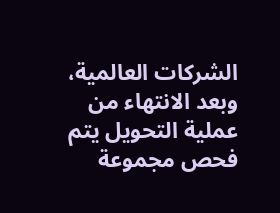الشركات العالمية، وبعد الانتهاء من عملية التحويل يتم فحص مجموعة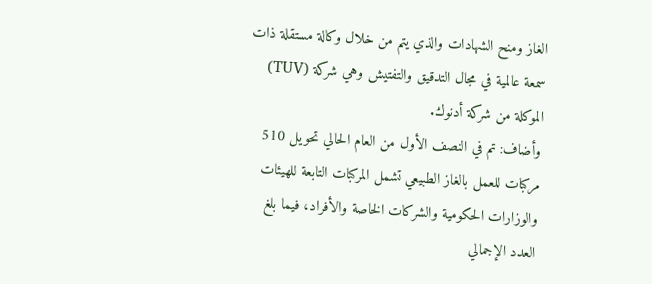الغاز ومنح الشهادات والذي يتم من خلال وكالة مستقلة ذات سمعة عالمية في مجال التدقيق والتفتيش وهي شركة (TUV) الموكلة من شركة أدنوك.
وأضاف: تم في النصف الأول من العام الحالي تحويل 510 مركبات للعمل بالغاز الطبيعي تشمل المركبات التابعة للهيئات والوزارات الحكومية والشركات الخاصة والأفراد، فيما بلغ العدد الإجمالي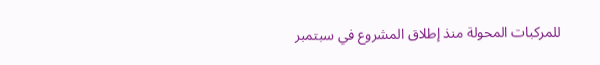للمركبات المحولة منذ إطلاق المشروع في سبتمبر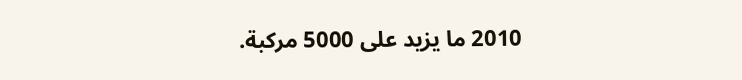2010 ما يزيد على 5000 مركبة.